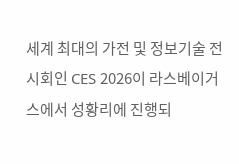세계 최대의 가전 및 정보기술 전시회인 CES 2026이 라스베이거스에서 성황리에 진행되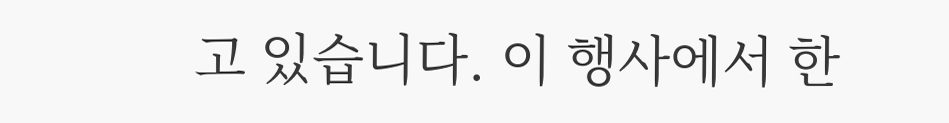고 있습니다. 이 행사에서 한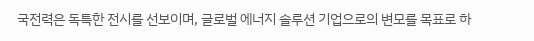국전력은 독특한 전시를 선보이며, 글로벌 에너지 솔루션 기업으로의 변모를 목표로 하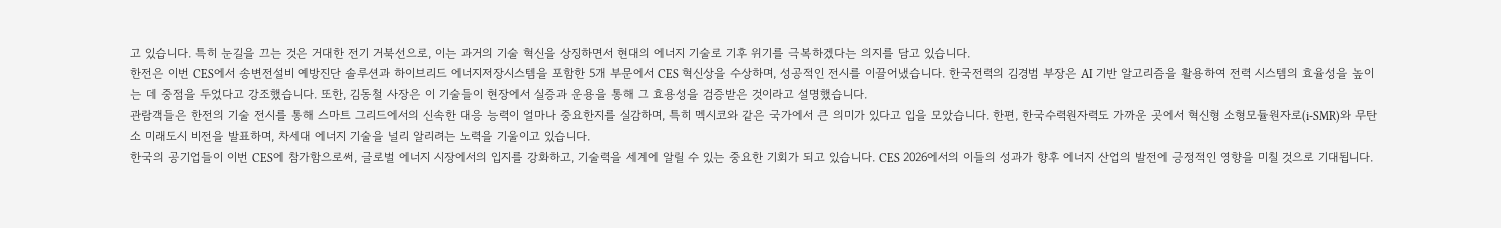고 있습니다. 특히 눈길을 끄는 것은 거대한 전기 거북선으로, 이는 과거의 기술 혁신을 상징하면서 현대의 에너지 기술로 기후 위기를 극복하겠다는 의지를 담고 있습니다.
한전은 이번 CES에서 송변전설비 예방진단 솔루션과 하이브리드 에너지저장시스템을 포함한 5개 부문에서 CES 혁신상을 수상하며, 성공적인 전시를 이끌어냈습니다. 한국전력의 김경범 부장은 AI 기반 알고리즘을 활용하여 전력 시스템의 효율성을 높이는 데 중점을 두었다고 강조했습니다. 또한, 김동철 사장은 이 기술들이 현장에서 실증과 운용을 통해 그 효용성을 검증받은 것이라고 설명했습니다.
관람객들은 한전의 기술 전시를 통해 스마트 그리드에서의 신속한 대응 능력이 얼마나 중요한지를 실감하며, 특히 멕시코와 같은 국가에서 큰 의미가 있다고 입을 모았습니다. 한편, 한국수력원자력도 가까운 곳에서 혁신형 소형모듈원자로(i-SMR)와 무탄소 미래도시 비전을 발표하며, 차세대 에너지 기술을 널리 알리려는 노력을 기울이고 있습니다.
한국의 공기업들이 이번 CES에 참가함으로써, 글로벌 에너지 시장에서의 입지를 강화하고, 기술력을 세계에 알릴 수 있는 중요한 기회가 되고 있습니다. CES 2026에서의 이들의 성과가 향후 에너지 산업의 발전에 긍정적인 영향을 미칠 것으로 기대됩니다.